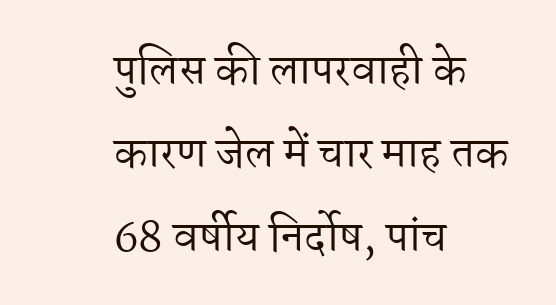पुलिस की लापरवाही के कारण जेल में चार माह तक 68 वर्षीय निर्दोष, पांच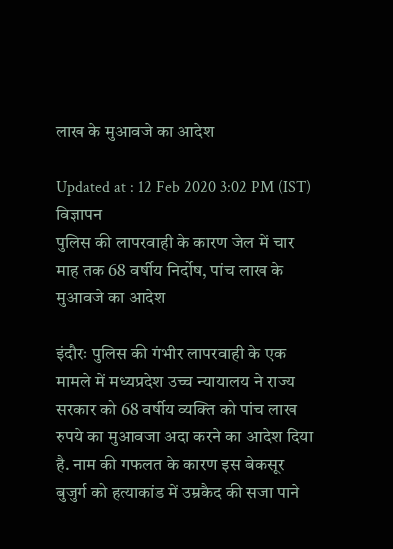लाख के मुआवजे का आदेश

Updated at : 12 Feb 2020 3:02 PM (IST)
विज्ञापन
पुलिस की लापरवाही के कारण जेल में चार माह तक 68 वर्षीय निर्दोष, पांच लाख के मुआवजे का आदेश

इंदौरः पुलिस की गंभीर लापरवाही के एक मामले में मध्यप्रदेश उच्च न्यायालय ने राज्य सरकार को 68 वर्षीय व्यक्ति को पांच लाख रुपये का मुआवजा अदा करने का आदेश दिया है. नाम की गफलत के कारण इस बेकसूर बुजुर्ग को हत्याकांड में उम्रकैद की सजा पाने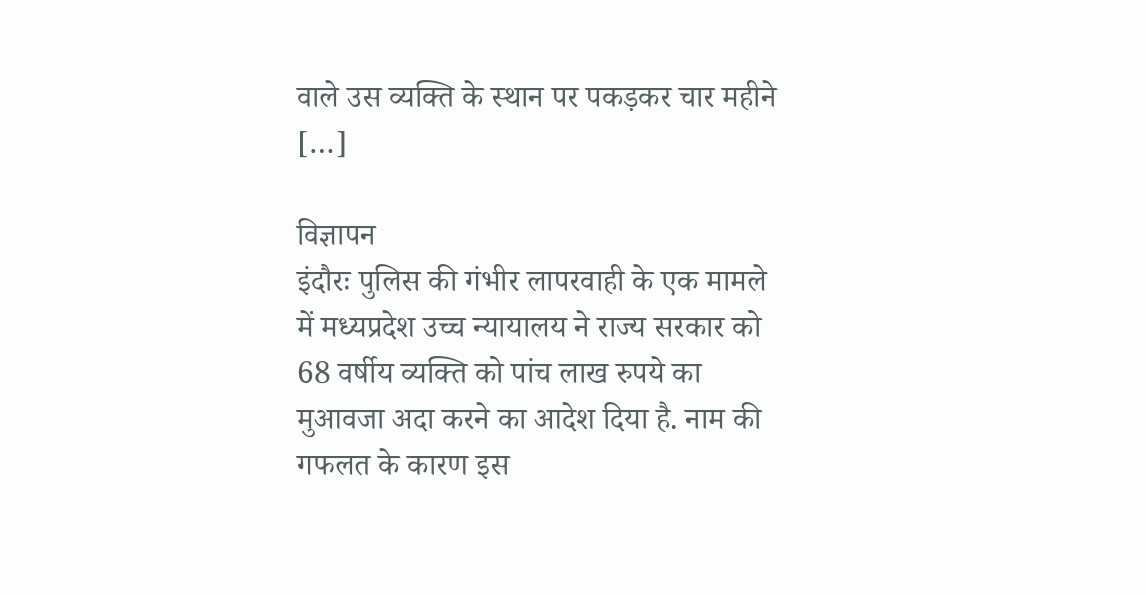वाले उस व्यक्ति के स्थान पर पकड़कर चार महीने […]

विज्ञापन
इंदौरः पुलिस की गंभीर लापरवाही के एक मामले में मध्यप्रदेश उच्च न्यायालय ने राज्य सरकार को 68 वर्षीय व्यक्ति को पांच लाख रुपये का मुआवजा अदा करने का आदेश दिया है. नाम की गफलत के कारण इस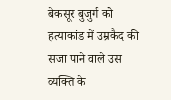बेकसूर बुजुर्ग को हत्याकांड में उम्रकैद की सजा पाने वाले उस व्यक्ति के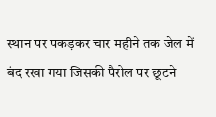स्थान पर पकड़कर चार महीने तक जेल में बंद रखा गया जिसकी पैरोल पर छूटने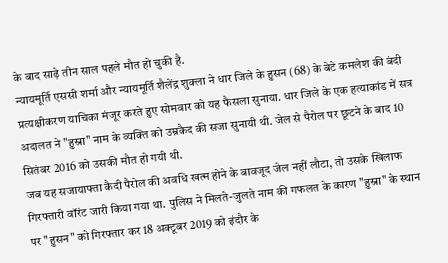के बाद साढ़े तीन साल पहले मौत हो चुकी है.
न्यायमूर्ति एससी शर्मा और न्यायमूर्ति शैलेंद्र शुक्ला ने धार जिले के हुसन (68) के बेटे कमलेश की बंदी प्रत्यक्षीकरण याचिका मंजूर करते हुए सोमवार को यह फैसला सुनाया. धार जिले के एक हत्याकांड में सत्र अदालत ने "हुस्ना" नाम के व्यक्ति को उम्रकैद की सजा सुनायी थी. जेल से पैरोल पर छूटने के बाद 10 सितंबर 2016 को उसकी मौत हो गयी थी.
जब यह सजायाफ्ता कैदी पैरोल की अवधि खत्म होने के बावजूद जेल नहीं लौटा, तो उसके खिलाफ गिरफ्तारी वॉरंट जारी किया गया था. पुलिस ने मिलते-जुलते नाम की गफलत के कारण "हुस्ना" के स्थान पर "हुसन" को गिरफ्तार कर 18 अक्टूबर 2019 को इंदौर के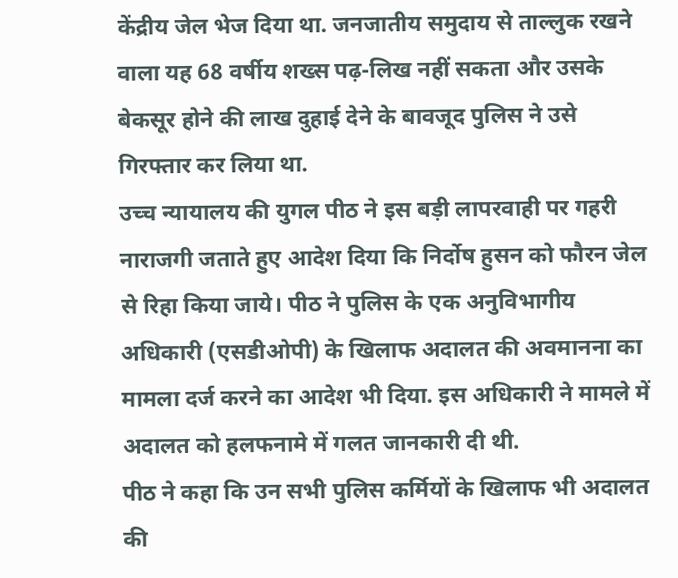केंद्रीय जेल भेज दिया था. जनजातीय समुदाय से ताल्लुक रखने वाला यह 68 वर्षीय शख्स पढ़-लिख नहीं सकता और उसके बेकसूर होने की लाख दुहाई देने के बावजूद पुलिस ने उसे गिरफ्तार कर लिया था.
उच्च न्यायालय की युगल पीठ ने इस बड़ी लापरवाही पर गहरी नाराजगी जताते हुए आदेश दिया कि निर्दोष हुसन को फौरन जेल से रिहा किया जाये। पीठ ने पुलिस के एक अनुविभागीय अधिकारी (एसडीओपी) के खिलाफ अदालत की अवमानना का मामला दर्ज करने का आदेश भी दिया. इस अधिकारी ने मामले में अदालत को हलफनामे में गलत जानकारी दी थी.
पीठ ने कहा कि उन सभी पुलिस कर्मियों के खिलाफ भी अदालत की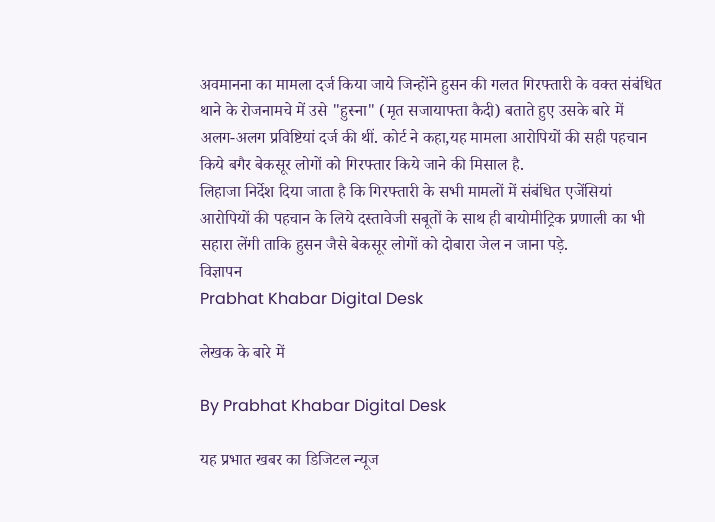अवमानना का मामला दर्ज किया जाये जिन्होंने हुसन की गलत गिरफ्तारी के वक्त संबंधित थाने के रोजनामचे में उसे "हुस्ना" (मृत सजायाफ्ता कैदी) बताते हुए उसके बारे में अलग-अलग प्रविष्टियां दर्ज की थीं. कोर्ट ने कहा,यह मामला आरोपियों की सही पहचान किये बगैर बेकसूर लोगों को गिरफ्तार किये जाने की मिसाल है.
लिहाजा निर्देश दिया जाता है कि गिरफ्तारी के सभी मामलों में संबंधित एजेंसियां आरोपियों की पहचान के लिये दस्तावेजी सबूतों के साथ ही बायोमीट्रिक प्रणाली का भी सहारा लेंगी ताकि हुसन जैसे बेकसूर लोगों को दोबारा जेल न जाना पड़े.
विज्ञापन
Prabhat Khabar Digital Desk

लेखक के बारे में

By Prabhat Khabar Digital Desk

यह प्रभात खबर का डिजिटल न्यूज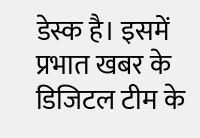डेस्क है। इसमें प्रभात खबर के डिजिटल टीम के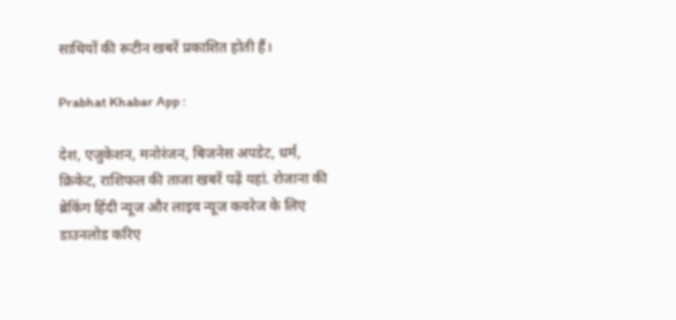साथियों की रूटीन खबरें प्रकाशित होती हैं।

Prabhat Khabar App :

देश, एजुकेशन, मनोरंजन, बिजनेस अपडेट, धर्म, क्रिकेट, राशिफल की ताजा खबरें पढ़ें यहां. रोजाना की ब्रेकिंग हिंदी न्यूज और लाइव न्यूज कवरेज के लिए डाउनलोड करिए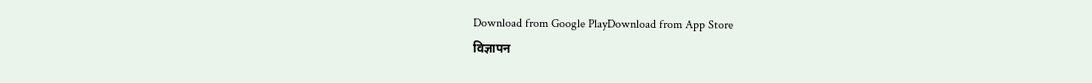Download from Google PlayDownload from App Store
विज्ञापन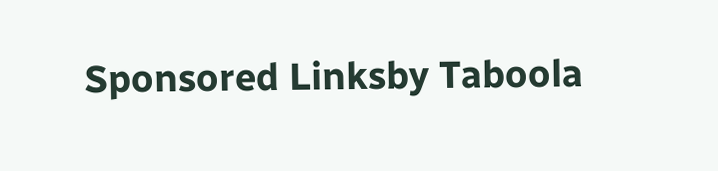Sponsored Linksby Taboola